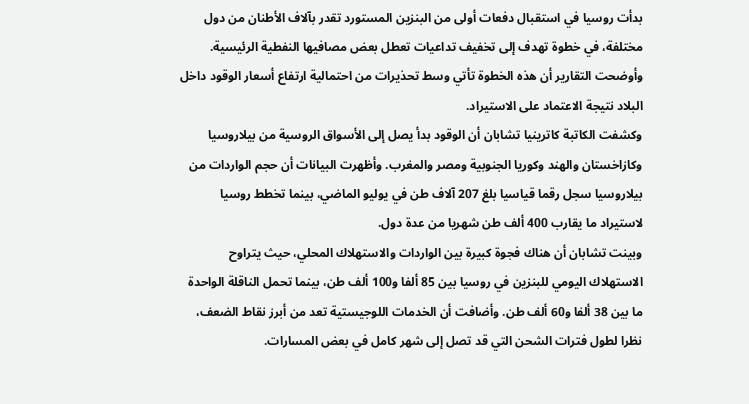بدأت روسيا في استقبال دفعات أولى من البنزين المستورد تقدر بآلاف الأطنان من دول مختلفة، في خطوة تهدف إلى تخفيف تداعيات تعطل بعض مصافيها النفطية الرئيسية. وأوضحت التقارير أن هذه الخطوة تأتي وسط تحذيرات من احتمالية ارتفاع أسعار الوقود داخل البلاد نتيجة الاعتماد على الاستيراد.
وكشفت الكاتبة كاترينيا تشابان أن الوقود بدأ يصل إلى الأسواق الروسية من بيلاروسيا وكازاخستان والهند وكوريا الجنوبية ومصر والمغرب. وأظهرت البيانات أن حجم الواردات من بيلاروسيا سجل رقما قياسيا بلغ 207 آلاف طن في يوليو الماضي، بينما تخطط روسيا لاستيراد ما يقارب 400 ألف طن شهريا من عدة دول.
وبينت تشابان أن هناك فجوة كبيرة بين الواردات والاستهلاك المحلي، حيث يتراوح الاستهلاك اليومي للبنزين في روسيا بين 85 ألفا و100 ألف طن، بينما تحمل الناقلة الواحدة ما بين 38 ألفا و60 ألف طن. وأضافت أن الخدمات اللوجيستية تعد من أبرز نقاط الضعف، نظرا لطول فترات الشحن التي قد تصل إلى شهر كامل في بعض المسارات.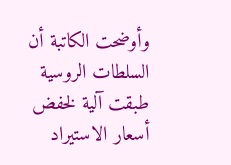وأوضحت الكاتبة أن السلطات الروسية طبقت آلية لخفض أسعار الاستيراد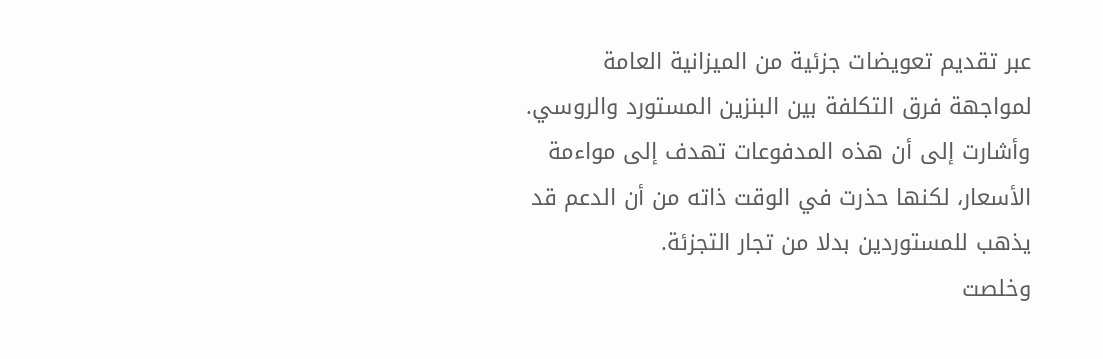عبر تقديم تعويضات جزئية من الميزانية العامة لمواجهة فرق التكلفة بين البنزين المستورد والروسي. وأشارت إلى أن هذه المدفوعات تهدف إلى مواءمة الأسعار، لكنها حذرت في الوقت ذاته من أن الدعم قد يذهب للمستوردين بدلا من تجار التجزئة.
وخلصت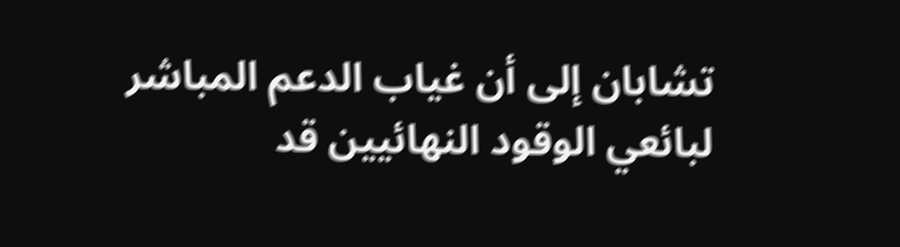تشابان إلى أن غياب الدعم المباشر لبائعي الوقود النهائيين قد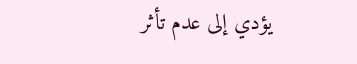يؤدي إلى عدم تأثر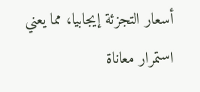أسعار التجزئة إيجابيا، مما يعني استمرار معاناة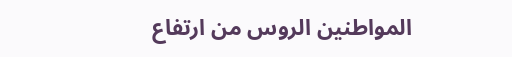المواطنين الروس من ارتفاع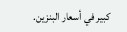كبير في أسعار البنزين.